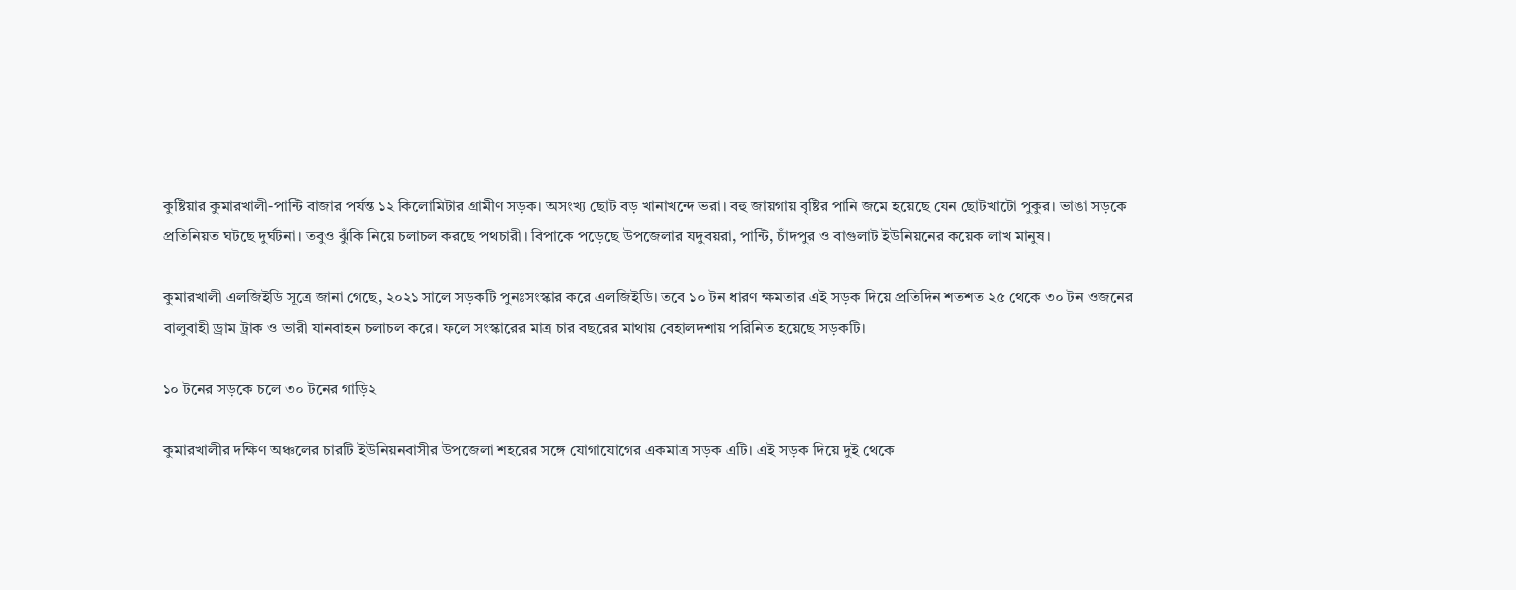কুষ্টিয়ার কুমারখালী-পান্টি বাজার পর্যন্ত ১২ কিলোমিটার গ্রামীণ সড়ক। অসংখ্য ছোট বড় খানাখন্দে ভরা। বহু জায়গায় বৃষ্টির পানি জমে হয়েছে যেন ছোটখাটো পুকুর। ভাঙা সড়কে প্রতিনিয়ত ঘটছে দুর্ঘটনা। তবুও ঝুঁকি নিয়ে চলাচল করছে পথচারী। বিপাকে পড়েছে উপজেলার যদুবয়রা, পান্টি, চাঁদপুর ও বাগুলাট ইউনিয়নের কয়েক লাখ মানুষ।

কুমারখালী এলজিইডি সূত্রে জানা গেছে, ২০২১ সালে সড়কটি পুনঃসংস্কার করে এলজিইডি। তবে ১০ টন ধারণ ক্ষমতার এই সড়ক দিয়ে প্রতিদিন শতশত ২৫ থেকে ৩০ টন ওজনের বালুবাহী ড্রাম ট্রাক ও ভারী যানবাহন চলাচল করে। ফলে সংস্কারের মাত্র চার বছরের মাথায় বেহালদশায় পরিনিত হয়েছে সড়কটি।

১০ টনের সড়কে চলে ৩০ টনের গাড়ি২

কুমারখালীর দক্ষিণ অঞ্চলের চারটি ইউনিয়নবাসীর উপজেলা শহরের সঙ্গে যোগাযোগের একমাত্র সড়ক এটি। এই সড়ক দিয়ে দুই থেকে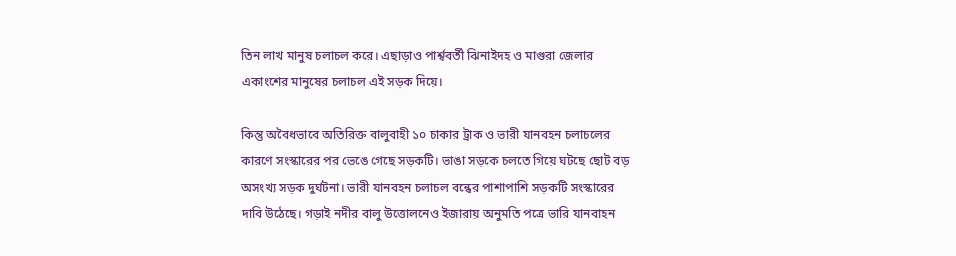তিন লাখ মানুষ চলাচল করে। এছাড়াও পার্শ্ববর্তী ঝিনাইদহ ও মাগুরা জেলার একাংশের মানুষের চলাচল এই সড়ক দিয়ে।

কিন্তু অবৈধভাবে অতিরিক্ত বালুবাহী ১০ চাকার ট্রাক ও ভারী যানবহন চলাচলের কারণে সংস্কারের পর ভেঙে গেছে সড়কটি। ভাঙা সড়কে চলতে গিয়ে ঘটছে ছোট বড় অসংখ্য সড়ক দুর্ঘটনা। ভারী যানবহন চলাচল বন্ধের পাশাপাশি সড়কটি সংস্কারের দাবি উঠেছে। গড়াই নদীর বালু উত্তোলনেও ইজারায় অনুমতি পত্রে ভারি যানবাহন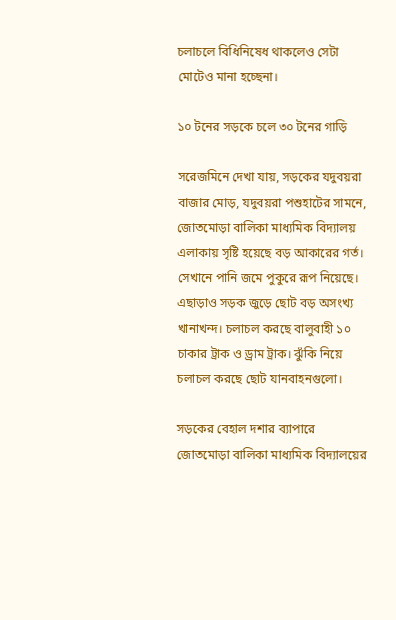চলাচলে বিধিনিষেধ থাকলেও সেটা মোটেও মানা হচ্ছেনা।

১০ টনের সড়কে চলে ৩০ টনের গাড়ি

সরেজমিনে দেখা যায়, সড়কের যদুবয়রা বাজার মোড়, যদুবয়রা পশুহাটের সামনে, জোতমোড়া বালিকা মাধ্যমিক বিদ্যালয় এলাকায় সৃষ্টি হয়েছে বড় আকারের গর্ত। সেখানে পানি জমে পুকুরে রূপ নিয়েছে। এছাড়াও সড়ক জুড়ে ছোট বড় অসংখ্য খানাখন্দ। চলাচল করছে বালুবাহী ১০ চাকার ট্রাক ও ড্রাম ট্রাক। ঝুঁকি নিয়ে চলাচল করছে ছোট যানবাহনগুলো।

সড়কের বেহাল দশার ব্যাপারে জোতমোড়া বালিকা মাধ্যমিক বিদ্যালয়ের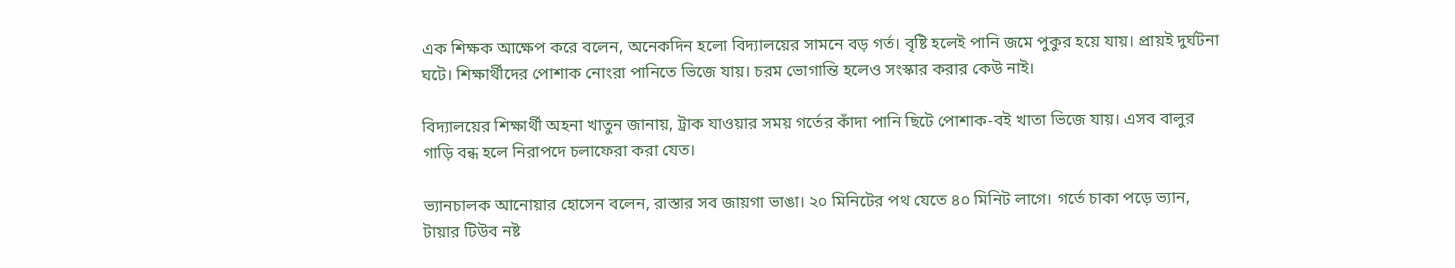এক শিক্ষক আক্ষেপ করে বলেন, অনেকদিন হলো বিদ্যালয়ের সামনে বড় গর্ত। বৃষ্টি হলেই পানি জমে পুকুর হয়ে যায়। প্রায়ই দুর্ঘটনা ঘটে। শিক্ষার্থীদের পোশাক নোংরা পানিতে ভিজে যায়। চরম ভোগান্তি হলেও সংস্কার করার কেউ নাই।

বিদ্যালয়ের শিক্ষার্থী অহনা খাতুন জানায়, ট্রাক যাওয়ার সময় গর্তের কাঁদা পানি ছিটে পোশাক-বই খাতা ভিজে যায়। এসব বালুর গাড়ি বন্ধ হলে নিরাপদে চলাফেরা করা যেত।

ভ্যানচালক আনোয়ার হোসেন বলেন, রাস্তার সব জায়গা ভাঙা। ২০ মিনিটের পথ যেতে ৪০ মিনিট লাগে। গর্তে চাকা পড়ে ভ্যান, টায়ার টিউব নষ্ট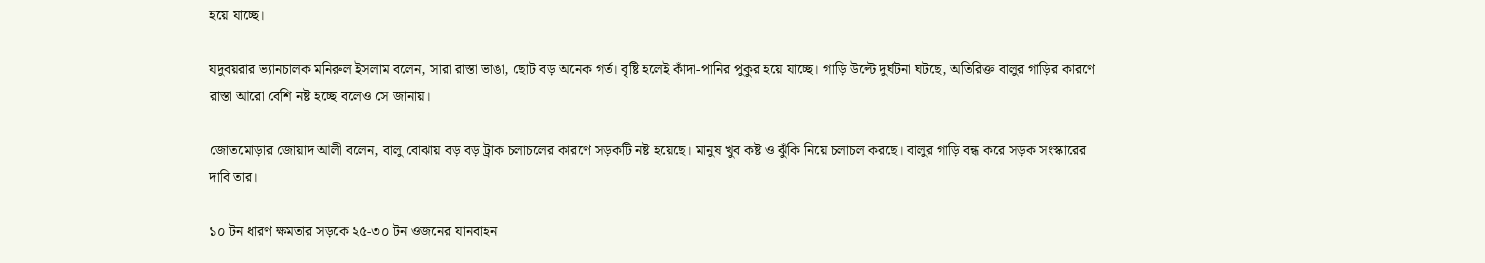হয়ে যাচ্ছে।

যদুবয়রার ভ্যানচালক মনিরুল ইসলাম বলেন, সারা রাস্তা ভাঙা, ছোট বড় অনেক গর্ত। বৃষ্টি হলেই কাঁদা-পানির পুকুর হয়ে যাচ্ছে। গাড়ি উল্টে দুর্ঘটনা ঘটছে, অতিরিক্ত বালুর গাড়ির কারণে রাস্তা আরো বেশি নষ্ট হচ্ছে বলেও সে জানায়।

জোতমোড়ার জোয়াদ আলী বলেন, বালু বোঝায় বড় বড় ট্রাক চলাচলের কারণে সড়কটি নষ্ট হয়েছে। মানুষ খুব কষ্ট ও ঝুঁকি নিয়ে চলাচল করছে। বালুর গাড়ি বন্ধ করে সড়ক সংস্কারের দাবি তার।

১০ টন ধারণ ক্ষমতার সড়কে ২৫-৩০ টন ওজনের যানবাহন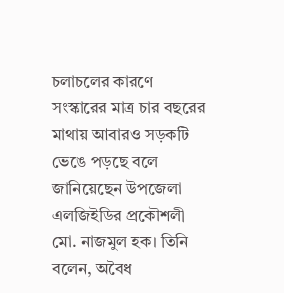চলাচলের কারণে সংস্কারের মাত্র চার বছরের মাথায় আবারও সড়কটি ভেঙে পড়ছে বলে জানিয়েছেন উপজেলা এলজিইডির প্রকৌশলী মো. নাজমুল হক। তিনি বলেন, অবৈধ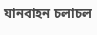যানবাহন চলাচল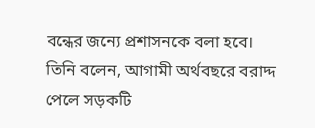বন্ধের জন্যে প্রশাসনকে বলা হবে। তিনি বলেন, আগামী অর্থবছরে বরাদ্দ পেলে সড়কটি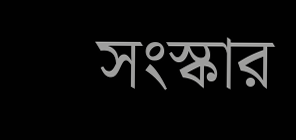সংস্কার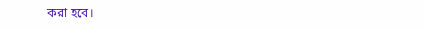করা হবে।